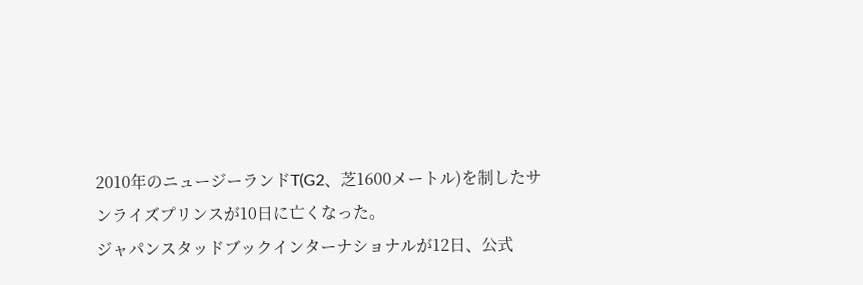2010年のニュージーランドT(G2、芝1600メートル)を制したサンライズプリンスが10日に亡くなった。
ジャパンスタッドブックインターナショナルが12日、公式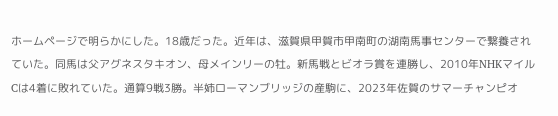ホームページで明らかにした。18歳だった。近年は、滋賀県甲賀市甲南町の湖南馬事センターで繋養されていた。同馬は父アグネスタキオン、母メインリーの牡。新馬戦とビオラ賞を連勝し、2010年NHKマイルCは4着に敗れていた。通算9戦3勝。半姉ローマンブリッジの産駒に、2023年佐賀のサマーチャンピオ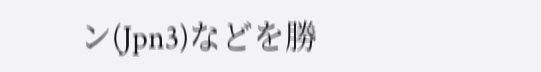ン(Jpn3)などを勝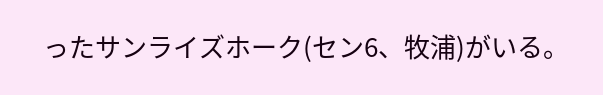ったサンライズホーク(セン6、牧浦)がいる。